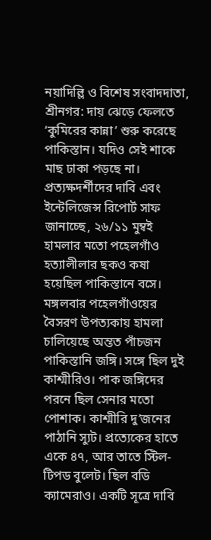নয়াদিল্লি ও বিশেষ সংবাদদাতা, শ্রীনগর: দায় ঝেড়ে ফেলতে ‘কুমিরের কান্না’ শুরু করেছে পাকিস্তান। যদিও সেই শাকে মাছ ঢাকা পড়ছে না। প্রত্যক্ষদর্শীদের দাবি এবং ইন্টেলিজেন্স রিপোর্ট সাফ জানাচ্ছে, ২৬/১১ মুম্বই হামলার মতো পহেলগাঁও হত্যালীলার ছকও কষা হয়েছিল পাকিস্তানে বসে। মঙ্গলবার পহেলগাঁওয়ের বৈসরণ উপত্যকায় হামলা চালিয়েছে অন্তত পাঁচজন পাকিস্তানি জঙ্গি। সঙ্গে ছিল দুই কাশ্মীরিও। পাক জঙ্গিদের পরনে ছিল সেনার মতো পোশাক। কাশ্মীরি দু’জনের পাঠানি স্যুট। প্রত্যেকের হাতে একে ৪৭, আর তাতে স্টিল-টিপড বুলেট। ছিল বডি ক্যামেরাও। একটি সূত্রে দাবি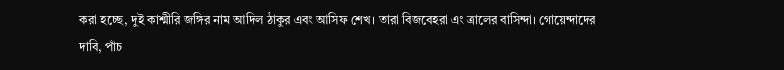করা হচ্ছে, দুই কাশ্মীরি জঙ্গির নাম আদিল ঠাকুর এবং আসিফ শেখ। তারা বিজবেহরা এং ত্রালের বাসিন্দা। গোয়েন্দাদের দাবি, পাঁচ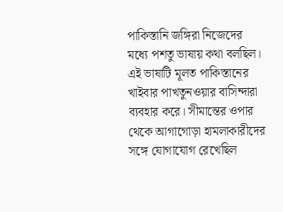পাকিস্তানি জঙ্গিরা নিজেদের মধ্যে পশতু ভাষায় কথা বলছিল। এই ভাষাটি মূলত পাকিস্তানের খাইবার পাখতুনওয়ার বাসিন্দারা ব্যবহার করে। সীমান্তের ওপার থেকে আগাগোড়া হামলাকারীদের সঙ্গে যোগাযোগ রেখেছিল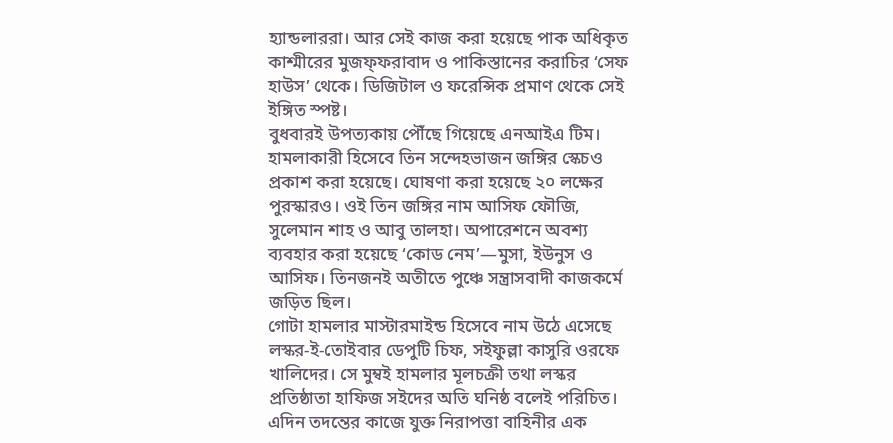হ্যান্ডলাররা। আর সেই কাজ করা হয়েছে পাক অধিকৃত কাশ্মীরের মুজফ্ফরাবাদ ও পাকিস্তানের করাচির ‘সেফ হাউস’ থেকে। ডিজিটাল ও ফরেন্সিক প্রমাণ থেকে সেই ইঙ্গিত স্পষ্ট।
বুধবারই উপত্যকায় পৌঁছে গিয়েছে এনআইএ টিম। হামলাকারী হিসেবে তিন সন্দেহভাজন জঙ্গির স্কেচও প্রকাশ করা হয়েছে। ঘোষণা করা হয়েছে ২০ লক্ষের পুরস্কারও। ওই তিন জঙ্গির নাম আসিফ ফৌজি, সুলেমান শাহ ও আবু তালহা। অপারেশনে অবশ্য ব্যবহার করা হয়েছে ‘কোড নেম’—মুসা, ইউনুস ও আসিফ। তিনজনই অতীতে পুঞ্চে সন্ত্রাসবাদী কাজকর্মে জড়িত ছিল।
গোটা হামলার মাস্টারমাইন্ড হিসেবে নাম উঠে এসেছে লস্কর-ই-তোইবার ডেপুটি চিফ, সইফুল্লা কাসুরি ওরফে খালিদের। সে মুম্বই হামলার মূলচক্রী তথা লস্কর প্রতিষ্ঠাতা হাফিজ সইদের অতি ঘনিষ্ঠ বলেই পরিচিত।
এদিন তদন্তের কাজে যুক্ত নিরাপত্তা বাহিনীর এক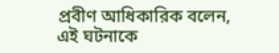প্রবীণ আধিকারিক বলেন, এই ঘটনাকে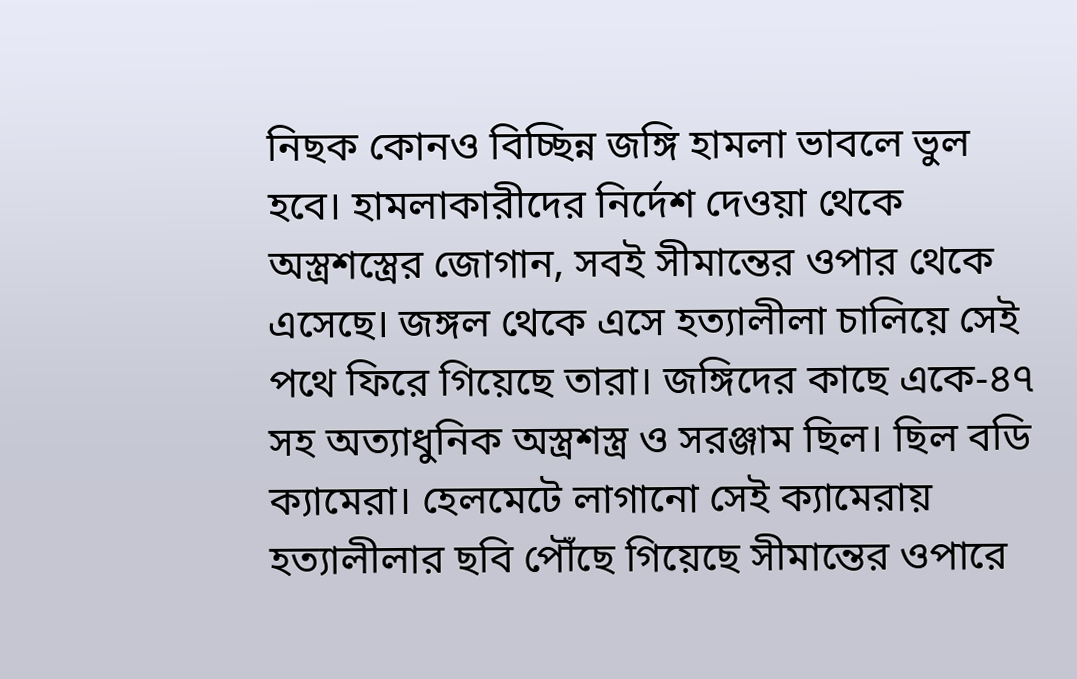নিছক কোনও বিচ্ছিন্ন জঙ্গি হামলা ভাবলে ভুল হবে। হামলাকারীদের নির্দেশ দেওয়া থেকে অস্ত্রশস্ত্রের জোগান, সবই সীমান্তের ওপার থেকে এসেছে। জঙ্গল থেকে এসে হত্যালীলা চালিয়ে সেই পথে ফিরে গিয়েছে তারা। জঙ্গিদের কাছে একে-৪৭ সহ অত্যাধুনিক অস্ত্রশস্ত্র ও সরঞ্জাম ছিল। ছিল বডি ক্যামেরা। হেলমেটে লাগানো সেই ক্যামেরায় হত্যালীলার ছবি পৌঁছে গিয়েছে সীমান্তের ওপারে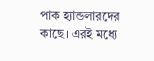পাক হ্যান্ডলারদের কাছে। এরই মধ্যে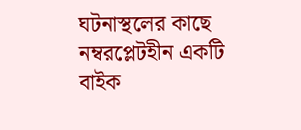ঘটনাস্থলের কাছে নম্বরপ্লেটহীন একটি বাইক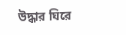উদ্ধার ঘিরে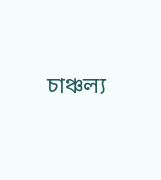চাঞ্চল্য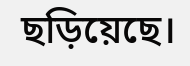ছড়িয়েছে।